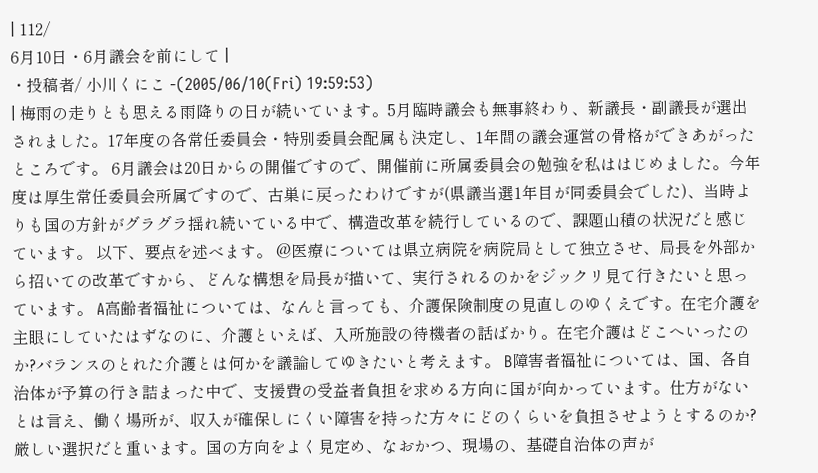| 112/
6月10日・6月議会を前にして |
・投稿者/ 小川くにこ -(2005/06/10(Fri) 19:59:53)
| 梅雨の走りとも思える雨降りの日が続いています。5月臨時議会も無事終わり、新議長・副議長が選出されました。17年度の各常任委員会・特別委員会配属も決定し、1年間の議会運営の骨格ができあがったところです。 6月議会は20日からの開催ですので、開催前に所属委員会の勉強を私ははじめました。今年度は厚生常任委員会所属ですので、古巣に戻ったわけですが(県議当選1年目が同委員会でした)、当時よりも国の方針がグラグラ揺れ続いている中で、構造改革を続行しているので、課題山積の状況だと感じています。 以下、要点を述べます。 @医療については県立病院を病院局として独立させ、局長を外部から招いての改革ですから、どんな構想を局長が描いて、実行されるのかをジックリ見て行きたいと思っています。 A高齢者福祉については、なんと言っても、介護保険制度の見直しのゆくえです。在宅介護を主眼にしていたはずなのに、介護といえば、入所施設の待機者の話ばかり。在宅介護はどこへいったのか?バランスのとれた介護とは何かを議論してゆきたいと考えます。 B障害者福祉については、国、各自治体が予算の行き詰まった中で、支援費の受益者負担を求める方向に国が向かっています。仕方がないとは言え、働く場所が、収入が確保しにくい障害を持った方々にどのくらいを負担させようとするのか?厳しい選択だと重います。国の方向をよく見定め、なおかつ、現場の、基礎自治体の声が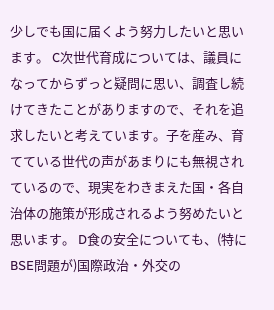少しでも国に届くよう努力したいと思います。 C次世代育成については、議員になってからずっと疑問に思い、調査し続けてきたことがありますので、それを追求したいと考えています。子を産み、育てている世代の声があまりにも無視されているので、現実をわきまえた国・各自治体の施策が形成されるよう努めたいと思います。 D食の安全についても、(特にBSE問題が)国際政治・外交の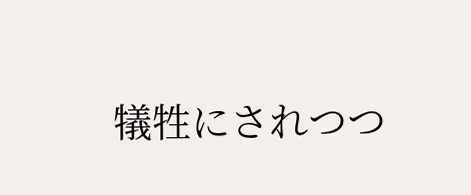犠牲にされつつ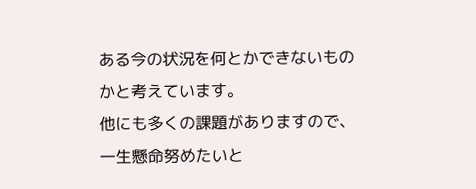ある今の状況を何とかできないものかと考えています。
他にも多くの課題がありますので、一生懸命努めたいと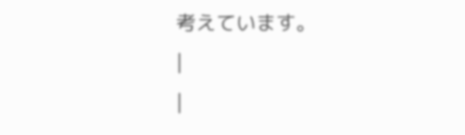考えています。
|
|